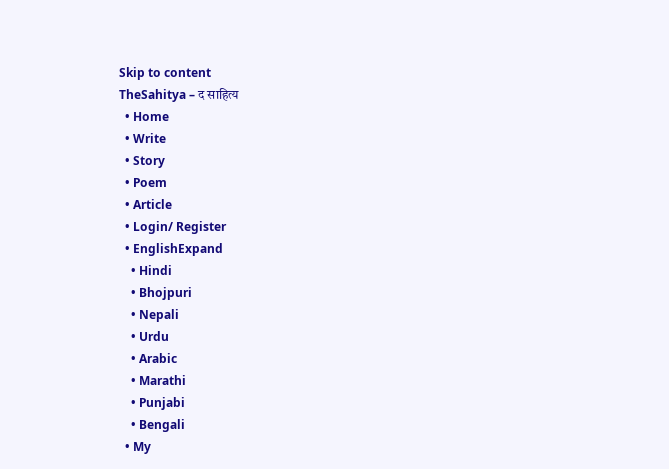Skip to content
TheSahitya – द साहित्य
  • Home
  • Write
  • Story
  • Poem
  • Article
  • Login/ Register
  • EnglishExpand
    • Hindi
    • Bhojpuri
    • Nepali
    • Urdu
    • Arabic
    • Marathi
    • Punjabi
    • Bengali
  • My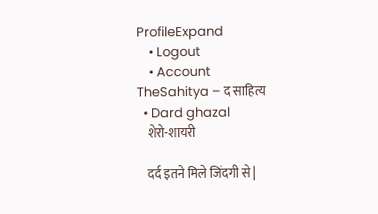ProfileExpand
    • Logout
    • Account
TheSahitya – द साहित्य
  • Dard ghazal
    शेरो-शायरी

    दर्द इतने मिले जिंदगी से |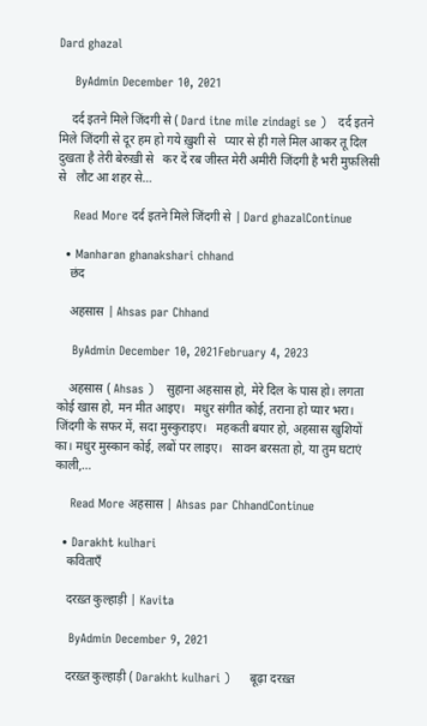Dard ghazal

    ByAdmin December 10, 2021

    दर्द इतने मिले जिंदगी से ( Dard itne mile zindagi se )   दर्द इतने मिले जिंदगी से दूर हम हो गये ख़ुशी से   प्यार से ही गले मिल आकर तू दिल दुखता है तेरी बेरुख़ी से   कर दें रब जीस्त मेरी अमीरी जिंदगी है भरी मुफ़लिसी से   लौट आ शहर से…

    Read More दर्द इतने मिले जिंदगी से | Dard ghazalContinue

  • Manharan ghanakshari chhand
    छंद

    अहसास | Ahsas par Chhand

    ByAdmin December 10, 2021February 4, 2023

    अहसास ( Ahsas )   सुहाना अहसास हो, मेरे दिल के पास हो। लगता कोई खास हो, मन मीत आइए।   मधुर संगीत कोई, तराना हो प्यार भरा। जिंदगी के सफर में, सदा मुस्कुराइए।   महकती बयार हो, अहसास खुशियों का। मधुर मुस्कान कोई, लबों पर लाइए।   सावन बरसता हो, या तुम घटाएं काली,…

    Read More अहसास | Ahsas par ChhandContinue

  • Darakht kulhari
    कविताएँ

    दरख़्त कुल्हाड़ी | Kavita

    ByAdmin December 9, 2021

    दरख़्त कुल्हाड़ी ( Darakht kulhari )     बूढ़ा दरख़्त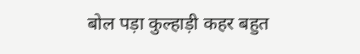बोल पड़ा कुल्हाड़ी कहर बहुत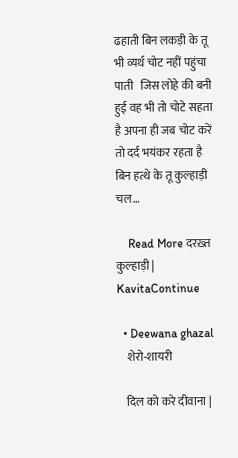ढहाती बिन लकड़ी के तू भी व्यर्थ चोट नहीं पहुंचा पाती   जिस लोहे की बनी हुई वह भी तो चोटे सहता है अपना ही जब चोट करें तो दर्द भयंकर रहता है   बिन हत्थे के तू कुल्हाड़ी चल…

    Read More दरख़्त कुल्हाड़ी | KavitaContinue

  • Deewana ghazal
    शेरो-शायरी

    दिल को करे दीवाना |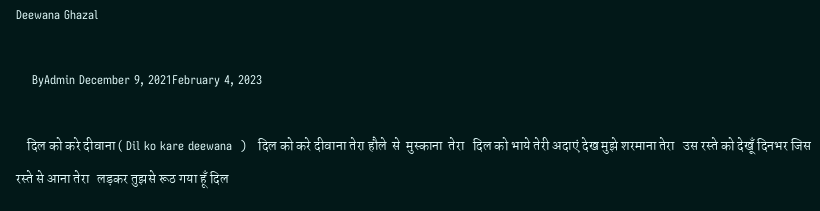Deewana Ghazal

    ByAdmin December 9, 2021February 4, 2023

    दिल को करे दीवाना ( Dil ko kare deewana  )   दिल को करे दीवाना तेरा हौले  से  मुस्काना  तेरा   दिल को भाये तेरी अदाएं देख मुझे शरमाना तेरा   उस रस्ते को देखूँ दिनभर जिस रस्ते से आना तेरा   लड़कर तुझसे रूठ गया हूँ दिल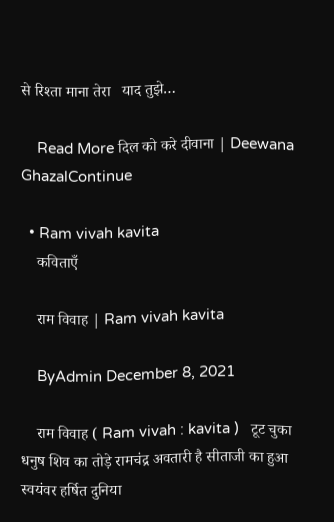से रिश्ता माना तेरा   याद तुझे…

    Read More दिल को करे दीवाना | Deewana GhazalContinue

  • Ram vivah kavita
    कविताएँ

    राम विवाह | Ram vivah kavita

    ByAdmin December 8, 2021

    राम विवाह ( Ram vivah : kavita )   टूट चुका धनुष शिव का तोड़े रामचंद्र अवतारी है सीताजी का हुआ स्वयंवर हर्षित दुनिया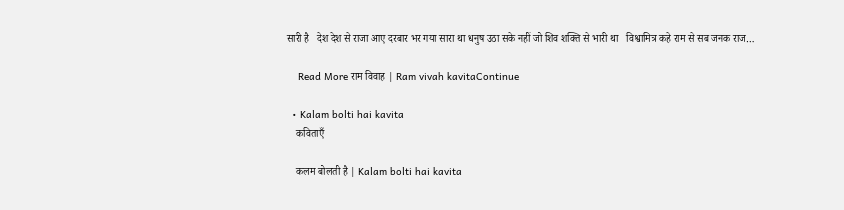सारी है   देश देश से राजा आए दरबार भर गया सारा था धनुष उठा सके नहीं जो शिव शक्ति से भारी था   विश्वामित्र कहे राम से सब जनक राज…

    Read More राम विवाह | Ram vivah kavitaContinue

  • Kalam bolti hai kavita
    कविताएँ

    कलम बोलती है | Kalam bolti hai kavita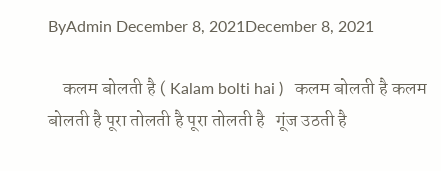ByAdmin December 8, 2021December 8, 2021

    कलम बोलती है ( Kalam bolti hai )   कलम बोलती है कलम बोलती है पूरा तोलती है पूरा तोलती है   गूंज उठती है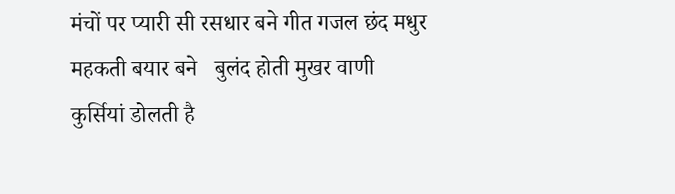मंचों पर प्यारी सी रसधार बने गीत गजल छंद मधुर महकती बयार बने   बुलंद होती मुखर वाणी कुर्सियां डोलती है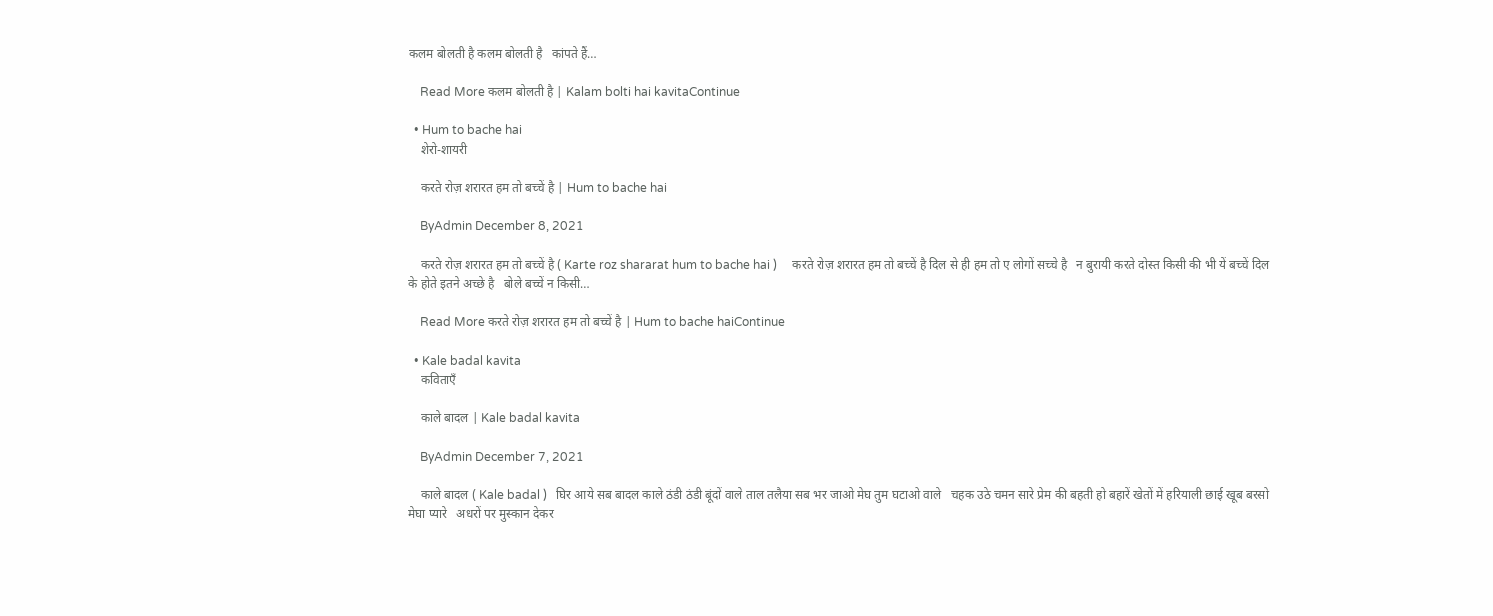कलम बोलती है कलम बोलती है   कांपते हैं…

    Read More कलम बोलती है | Kalam bolti hai kavitaContinue

  • Hum to bache hai
    शेरो-शायरी

    करते रोज़ शरारत हम तो बच्चें है | Hum to bache hai

    ByAdmin December 8, 2021

    करते रोज़ शरारत हम तो बच्चें है ( Karte roz shararat hum to bache hai )     करते रोज़ शरारत हम तो बच्चें है दिल से ही हम तो ए लोगों सच्चे है   न बुरायी करते दोस्त किसी की भी यें बच्चें दिल के होते इतने अच्छे है   बोले बच्चें न किसी…

    Read More करते रोज़ शरारत हम तो बच्चें है | Hum to bache haiContinue

  • Kale badal kavita
    कविताएँ

    काले बादल | Kale badal kavita

    ByAdmin December 7, 2021

    काले बादल ( Kale badal )   घिर आये सब बादल काले ठंडी ठंडी बूंदों वाले ताल तलैया सब भर जाओ मेघ तुम घटाओ वाले   चहक उठे चमन सारे प्रेम की बहती हो बहारें खेतों में हरियाली छाई खूब बरसो मेघा प्यारे   अधरों पर मुस्कान देकर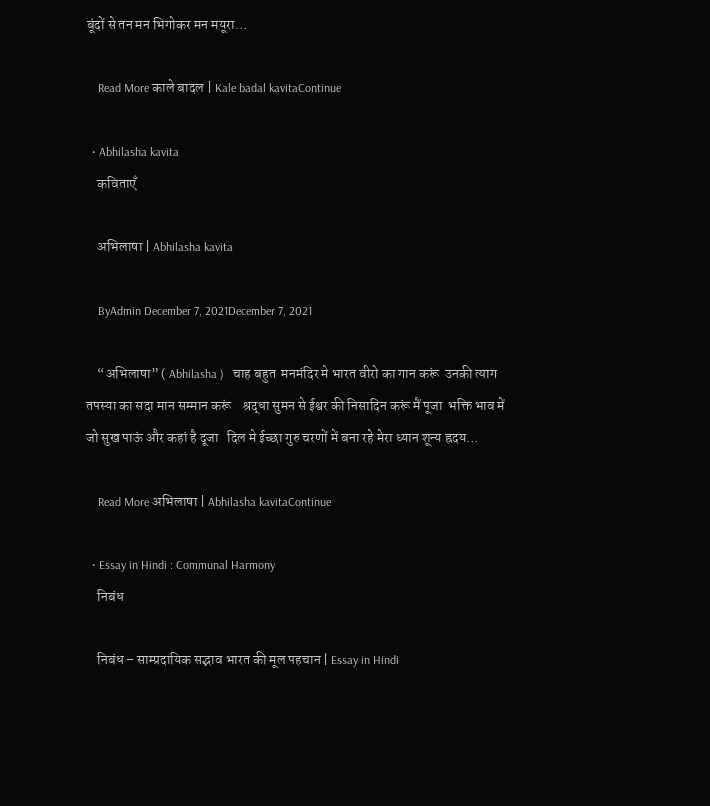बूंदों से तन मन भिगोकर मन मयूरा…

    Read More काले बादल | Kale badal kavitaContinue

  • Abhilasha kavita
    कविताएँ

    अभिलाषा | Abhilasha kavita

    ByAdmin December 7, 2021December 7, 2021

    “अभिलाषा” ( Abhilasha )   चाह बहुत  मनमंदिर मे भारत वीरो का गान करूं  उनकी त्याग तपस्या का सदा मान सम्मान करूं    श्रद्धा सुमन से ईश्वर की निसादिन करूं मैं पूजा  भक्ति भाव में जो सुख पाऊं और कहां है दूजा   दिल मे ईच्छा गुरु चरणों में बना रहे मेरा ध्यान शून्य ह्रदय…

    Read More अभिलाषा | Abhilasha kavitaContinue

  • Essay in Hindi : Communal Harmony
    निबंध

    निबंध – साम्प्रदायिक सद्भाव भारत की मूल पहचान | Essay in Hindi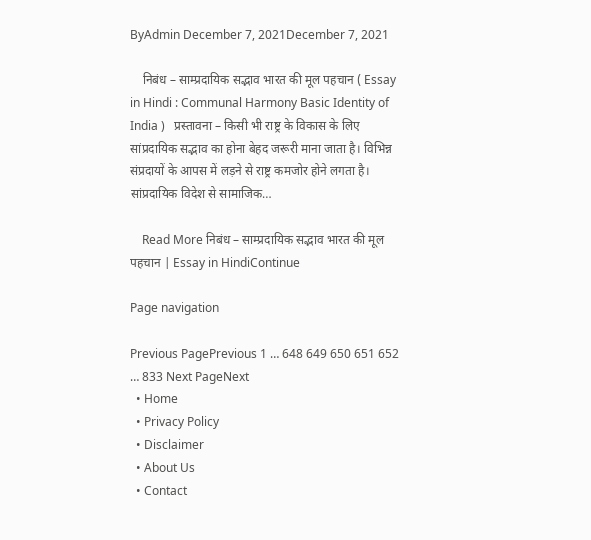ByAdmin December 7, 2021December 7, 2021

    निबंध – साम्प्रदायिक सद्भाव भारत की मूल पहचान ( Essay in Hindi : Communal Harmony Basic Identity of India )   प्रस्तावना – किसी भी राष्ट्र के विकास के लिए सांप्रदायिक सद्भाव का होना बेहद जरूरी माना जाता है। विभिन्न संप्रदायों के आपस में लड़ने से राष्ट्र कमजोर होने लगता है। सांप्रदायिक विदेश से सामाजिक…

    Read More निबंध – साम्प्रदायिक सद्भाव भारत की मूल पहचान | Essay in HindiContinue

Page navigation

Previous PagePrevious 1 … 648 649 650 651 652 … 833 Next PageNext
  • Home
  • Privacy Policy
  • Disclaimer
  • About Us
  • Contact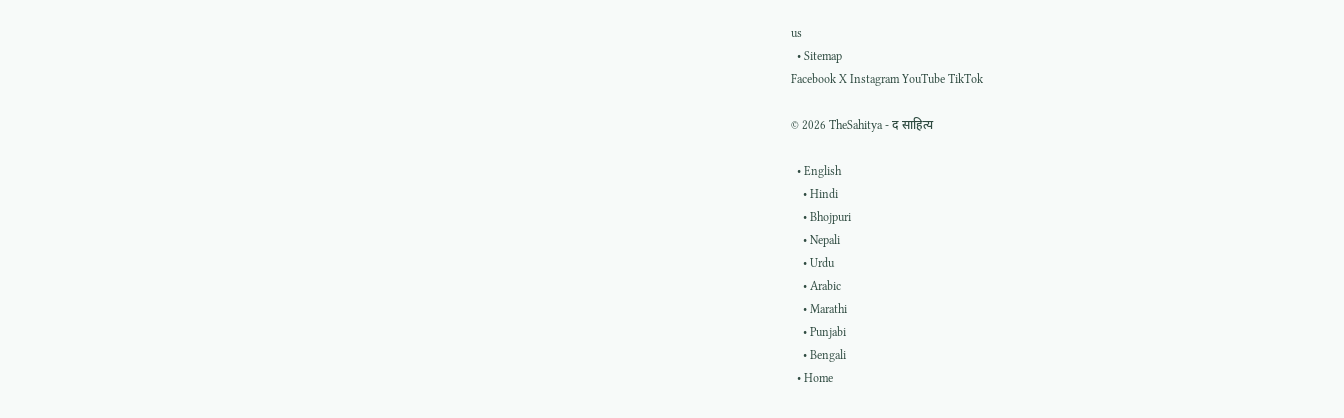us
  • Sitemap
Facebook X Instagram YouTube TikTok

© 2026 TheSahitya - द साहित्य

  • English
    • Hindi
    • Bhojpuri
    • Nepali
    • Urdu
    • Arabic
    • Marathi
    • Punjabi
    • Bengali
  • Home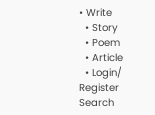• Write
  • Story
  • Poem
  • Article
  • Login/ Register
Search